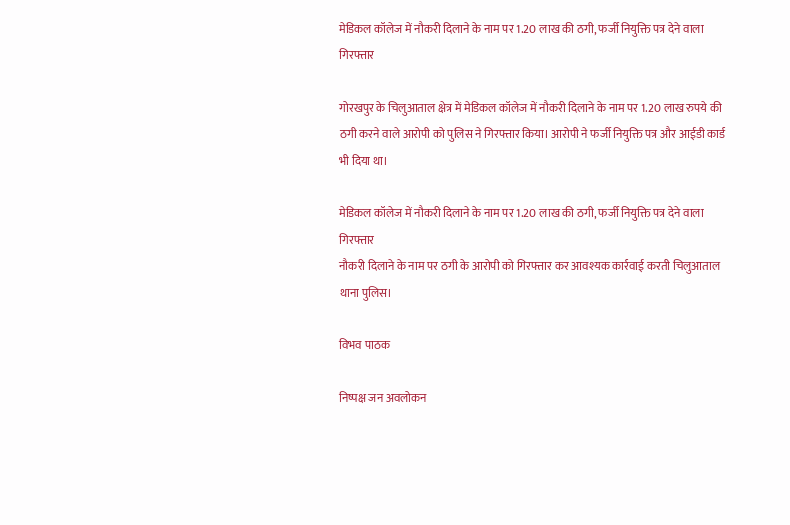मेडिकल कॉलेज में नौकरी दिलाने के नाम पर 1.20 लाख की ठगी, फर्जी नियुक्ति पत्र देने वाला गिरफ्तार

गोरखपुर के चिलुआताल क्षेत्र में मेडिकल कॉलेज में नौकरी दिलाने के नाम पर 1.20 लाख रुपये की ठगी करने वाले आरोपी को पुलिस ने गिरफ्तार किया। आरोपी ने फर्जी नियुक्ति पत्र और आईडी कार्ड भी दिया था।

मेडिकल कॉलेज में नौकरी दिलाने के नाम पर 1.20 लाख की ठगी, फर्जी नियुक्ति पत्र देने वाला गिरफ्तार
नौकरी दिलाने के नाम पर ठगी के आरोपी को गिरफ्तार कर आवश्यक कार्रवाई करती चिलुआताल थाना पुलिस।

विभव पाठक

निष्पक्ष जन अवलोकन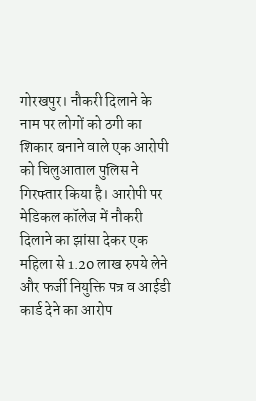गोरखपुर। नौकरी दिलाने के नाम पर लोगों को ठगी का शिकार बनाने वाले एक आरोपी को चिलुआताल पुलिस ने गिरफ्तार किया है। आरोपी पर मेडिकल कॉलेज में नौकरी दिलाने का झांसा देकर एक महिला से 1.20 लाख रुपये लेने और फर्जी नियुक्ति पत्र व आईडी कार्ड देने का आरोप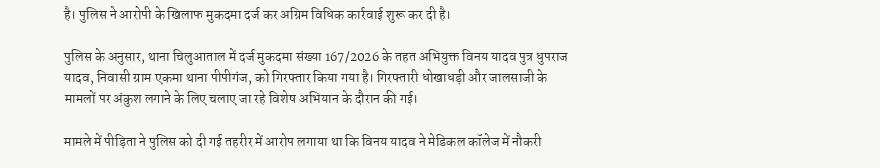है। पुलिस ने आरोपी के खिलाफ मुकदमा दर्ज कर अग्रिम विधिक कार्रवाई शुरू कर दी है।

पुलिस के अनुसार, थाना चिलुआताल में दर्ज मुकदमा संख्या 167/2026 के तहत अभियुक्त विनय यादव पुत्र धुपराज यादव, निवासी ग्राम एकमा थाना पीपीगंज, को गिरफ्तार किया गया है। गिरफ्तारी धोखाधड़ी और जालसाजी के मामलों पर अंकुश लगाने के लिए चलाए जा रहे विशेष अभियान के दौरान की गई।

मामले में पीड़िता ने पुलिस को दी गई तहरीर में आरोप लगाया था कि विनय यादव ने मेडिकल कॉलेज में नौकरी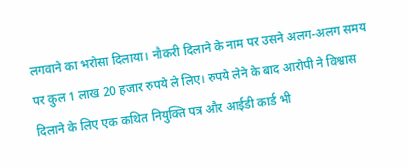लगवाने का भरोसा दिलाया। नौकरी दिलाने के नाम पर उसने अलग-अलग समय पर कुल 1 लाख 20 हजार रुपये ले लिए। रुपये लेने के बाद आरोपी ने विश्वास दिलाने के लिए एक कथित नियुक्ति पत्र और आईडी कार्ड भी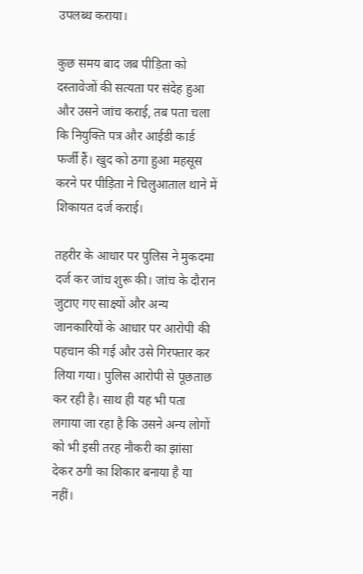उपलब्ध कराया।

कुछ समय बाद जब पीड़िता को दस्तावेजों की सत्यता पर संदेह हुआ और उसने जांच कराई, तब पता चला कि नियुक्ति पत्र और आईडी कार्ड फर्जी हैं। खुद को ठगा हुआ महसूस करने पर पीड़िता ने चिलुआताल थाने में शिकायत दर्ज कराई।

तहरीर के आधार पर पुलिस ने मुकदमा दर्ज कर जांच शुरू की। जांच के दौरान जुटाए गए साक्ष्यों और अन्य जानकारियों के आधार पर आरोपी की पहचान की गई और उसे गिरफ्तार कर लिया गया। पुलिस आरोपी से पूछताछ कर रही है। साथ ही यह भी पता लगाया जा रहा है कि उसने अन्य लोगों को भी इसी तरह नौकरी का झांसा देकर ठगी का शिकार बनाया है या नहीं।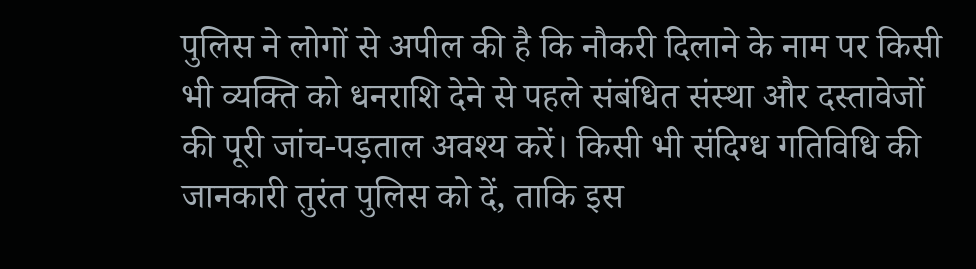पुलिस ने लोगों से अपील की है कि नौकरी दिलाने के नाम पर किसी भी व्यक्ति को धनराशि देने से पहले संबंधित संस्था और दस्तावेजों की पूरी जांच-पड़ताल अवश्य करें। किसी भी संदिग्ध गतिविधि की जानकारी तुरंत पुलिस को दें, ताकि इस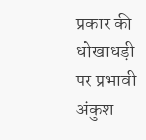प्रकार की धोखाधड़ी पर प्रभावी अंकुश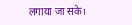लगाया जा सके।